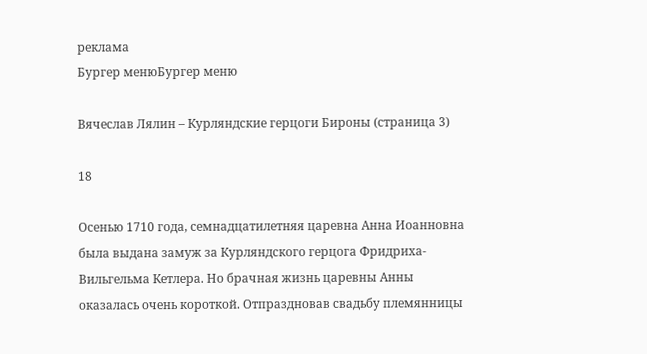реклама
Бургер менюБургер меню

Вячеслав Лялин – Курляндские герцоги Бироны (страница 3)

18

Осенью 1710 года, семнадцатилетняя царевна Анна Иоанновна была выдана замуж за Курляндского герцога Фридриха-Вильгельма Кетлера. Но брачная жизнь царевны Анны оказалась очень короткой. Отпраздновав свадьбу племянницы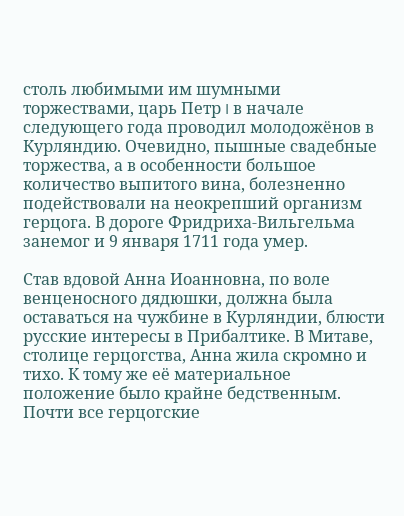столь любимыми им шумными торжествами, царь Петр I в начале следующего года проводил молодожёнов в Курляндию. Очевидно, пышные свадебные торжества, а в особенности большое количество выпитого вина, болезненно подействовали на неокрепший организм герцога. В дороге Фридриха-Вильгельма занемог и 9 января 1711 года умер.

Став вдовой Анна Иоанновна, по воле венценосного дядюшки, должна была оставаться на чужбине в Курляндии, блюсти русские интересы в Прибалтике. В Митаве, столице герцогства, Анна жила скромно и тихо. К тому же её материальное положение было крайне бедственным. Почти все герцогские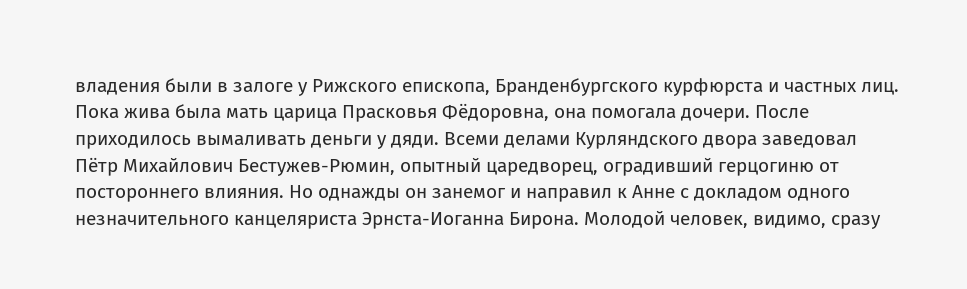владения были в залоге у Рижского епископа, Бранденбургского курфюрста и частных лиц. Пока жива была мать царица Прасковья Фёдоровна, она помогала дочери. После приходилось вымаливать деньги у дяди. Всеми делами Курляндского двора заведовал Пётр Михайлович Бестужев-Рюмин, опытный царедворец, оградивший герцогиню от постороннего влияния. Но однажды он занемог и направил к Анне с докладом одного незначительного канцеляриста Эрнста-Иоганна Бирона. Молодой человек, видимо, сразу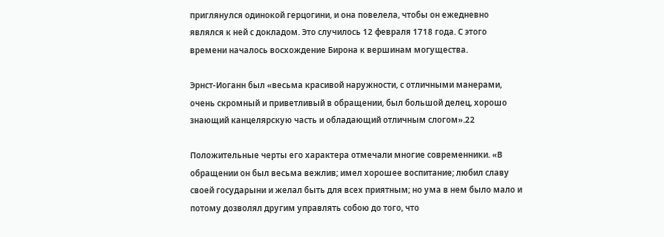приглянулся одинокой герцогини, и она повелела, чтобы он ежедневно являлся к ней с докладом. Это случилось 12 февраля 1718 года. С этого времени началось восхождение Бирона к вершинам могущества.

Эрнст-Иоганн был «весьма красивой наружности, с отличными манерами, очень скромный и приветливый в обращении, был большой делец, хорошо знающий канцелярскую часть и обладающий отличным слогом».22

Положительные черты его характера отмечали многие современники. «В обращении он был весьма вежлив; имел хорошее воспитание; любил славу своей государыни и желал быть для всех приятным; но ума в нем было мало и потому дозволял другим управлять собою до того, что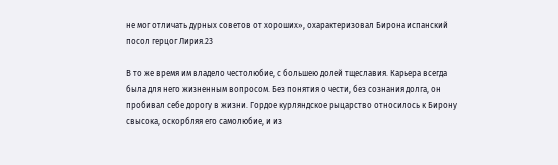не мог отличать дурных советов от хороших», охарактеризовал Бирона испанский посол герцог Лирия.23

В то же время им владело честолюбие, с большею долей тщеславия. Карьера всегда была для него жизненным вопросом. Без понятия о чести, без сознания долга, он пробивал себе дорогу в жизни. Гордое курляндское рыцарство относилось к Бирону свысока, оскорбляя его самолюбие, и из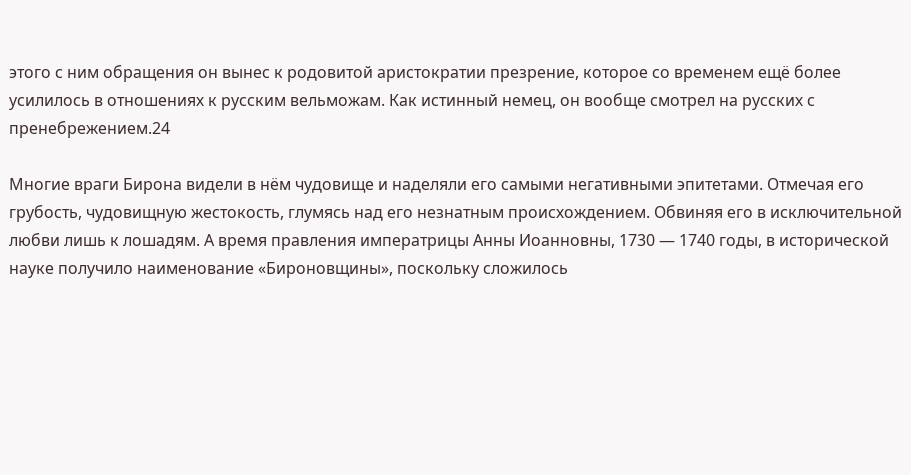этого с ним обращения он вынес к родовитой аристократии презрение, которое со временем ещё более усилилось в отношениях к русским вельможам. Как истинный немец, он вообще смотрел на русских с пренебрежением.24

Многие враги Бирона видели в нём чудовище и наделяли его самыми негативными эпитетами. Отмечая его грубость, чудовищную жестокость, глумясь над его незнатным происхождением. Обвиняя его в исключительной любви лишь к лошадям. А время правления императрицы Анны Иоанновны, 1730 — 1740 годы, в исторической науке получило наименование «Бироновщины», поскольку сложилось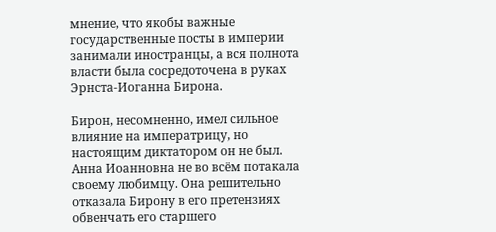мнение, что якобы важные государственные посты в империи занимали иностранцы, а вся полнота власти была сосредоточена в руках Эрнста-Иоганна Бирона.

Бирон, несомненно, имел сильное влияние на императрицу, но настоящим диктатором он не был. Анна Иоанновна не во всём потакала своему любимцу. Она решительно отказала Бирону в его претензиях обвенчать его старшего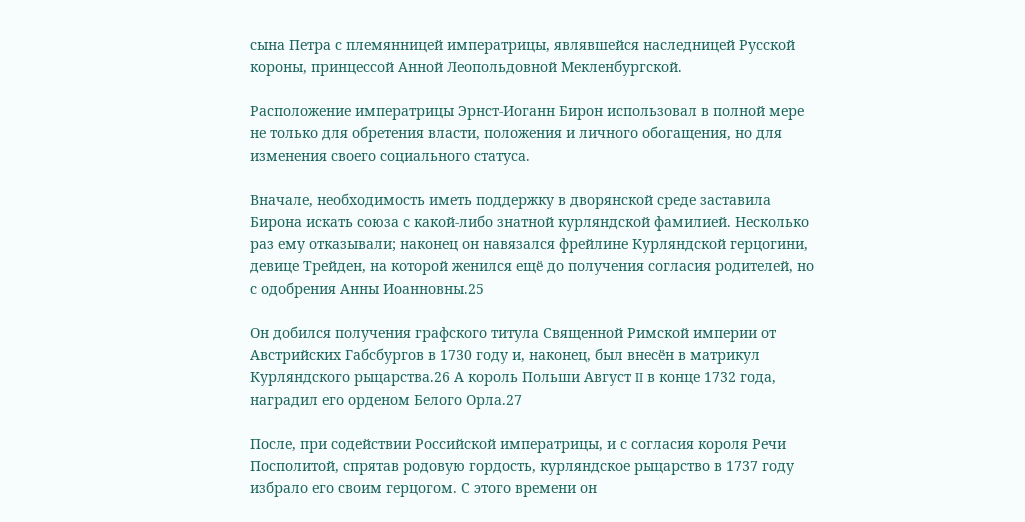сына Петра с племянницей императрицы, являвшейся наследницей Русской короны, принцессой Анной Леопольдовной Мекленбургской.

Расположение императрицы Эрнст-Иоганн Бирон использовал в полной мере не только для обретения власти, положения и личного обогащения, но для изменения своего социального статуса.

Вначале, необходимость иметь поддержку в дворянской среде заставила Бирона искать союза с какой-либо знатной курляндской фамилией. Несколько раз ему отказывали; наконец он навязался фрейлине Курляндской герцогини, девице Трейден, на которой женился ещё до получения согласия родителей, но с одобрения Анны Иоанновны.25

Он добился получения графского титула Священной Римской империи от Австрийских Габсбургов в 1730 году и, наконец, был внесён в матрикул Курляндского рыцарства.26 А король Польши Август II в конце 1732 года, наградил его орденом Белого Орла.27

После, при содействии Российской императрицы, и с согласия короля Речи Посполитой, спрятав родовую гордость, курляндское рыцарство в 1737 году избрало его своим герцогом. С этого времени он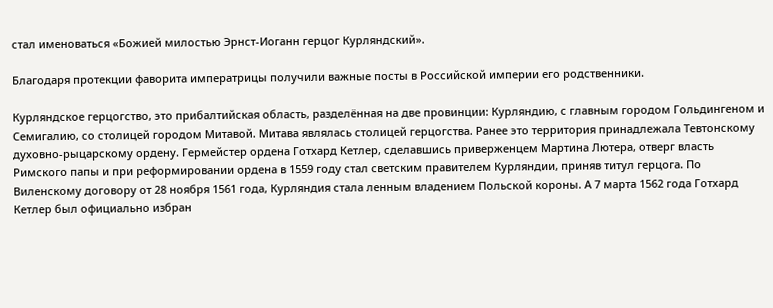стал именоваться «Божией милостью Эрнст-Иоганн герцог Курляндский».

Благодаря протекции фаворита императрицы получили важные посты в Российской империи его родственники.

Курляндское герцогство, это прибалтийская область, разделённая на две провинции: Курляндию, с главным городом Гольдингеном и Семигалию, со столицей городом Митавой. Митава являлась столицей герцогства. Ранее это территория принадлежала Тевтонскому духовно-рыцарскому ордену. Гермейстер ордена Готхард Кетлер, сделавшись приверженцем Мартина Лютера, отверг власть Римского папы и при реформировании ордена в 1559 году стал светским правителем Курляндии, приняв титул герцога. По Виленскому договору от 28 ноября 1561 года, Курляндия стала ленным владением Польской короны. А 7 марта 1562 года Готхард Кетлер был официально избран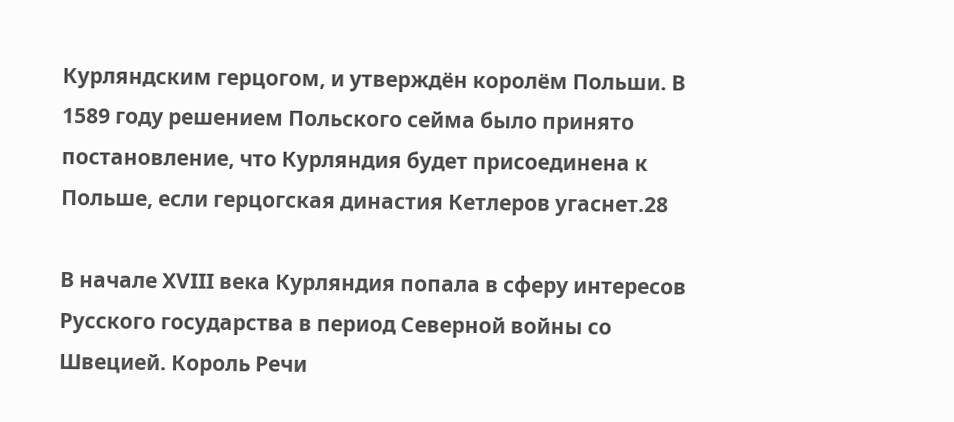Курляндским герцогом, и утверждён королём Польши. В 1589 году решением Польского сейма было принято постановление, что Курляндия будет присоединена к Польше, если герцогская династия Кетлеров угаснет.28

В начале XVIII века Курляндия попала в сферу интересов Русского государства в период Северной войны со Швецией. Король Речи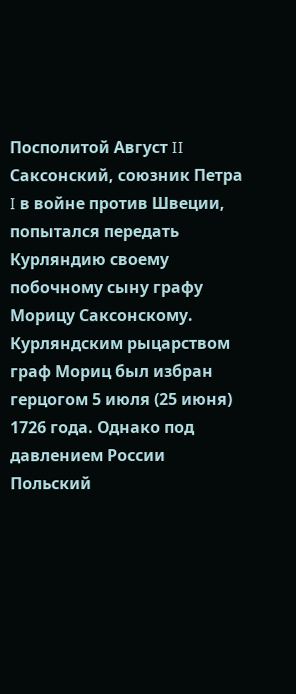Посполитой Август II Саксонский, союзник Петра I в войне против Швеции, попытался передать Курляндию своему побочному сыну графу Морицу Саксонскому. Курляндским рыцарством граф Мориц был избран герцогом 5 июля (25 июня) 1726 года. Однако под давлением России Польский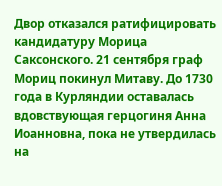Двор отказался ратифицировать кандидатуру Морица Саксонского. 21 сентября граф Мориц покинул Митаву. До 1730 года в Курляндии оставалась вдовствующая герцогиня Анна Иоанновна, пока не утвердилась на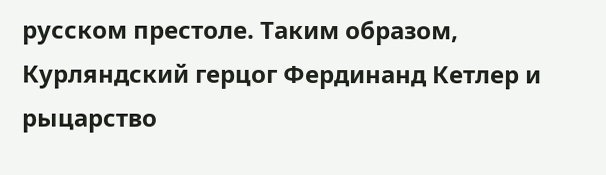русском престоле. Таким образом, Курляндский герцог Фердинанд Кетлер и рыцарство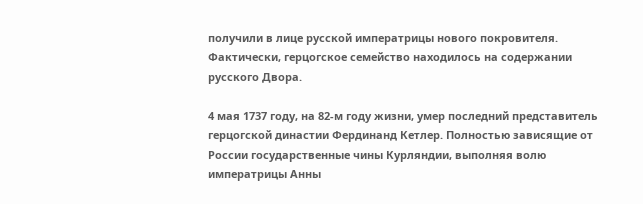получили в лице русской императрицы нового покровителя. Фактически, герцогское семейство находилось на содержании русского Двора.

4 мая 1737 году, на 82-м году жизни, умер последний представитель герцогской династии Фердинанд Кетлер. Полностью зависящие от России государственные чины Курляндии, выполняя волю императрицы Анны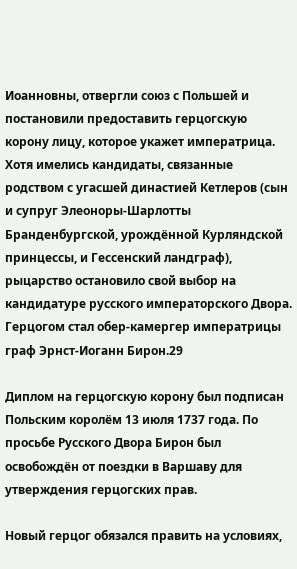Иоанновны, отвергли союз с Польшей и постановили предоставить герцогскую корону лицу, которое укажет императрица. Хотя имелись кандидаты, связанные родством с угасшей династией Кетлеров (сын и супруг Элеоноры-Шарлотты Бранденбургской, урождённой Курляндской принцессы, и Гессенский ландграф), рыцарство остановило свой выбор на кандидатуре русского императорского Двора. Герцогом стал обер-камергер императрицы граф Эрнст-Иоганн Бирон.29

Диплом на герцогскую корону был подписан Польским королём 13 июля 1737 года. По просьбе Русского Двора Бирон был освобождён от поездки в Варшаву для утверждения герцогских прав.

Новый герцог обязался править на условиях,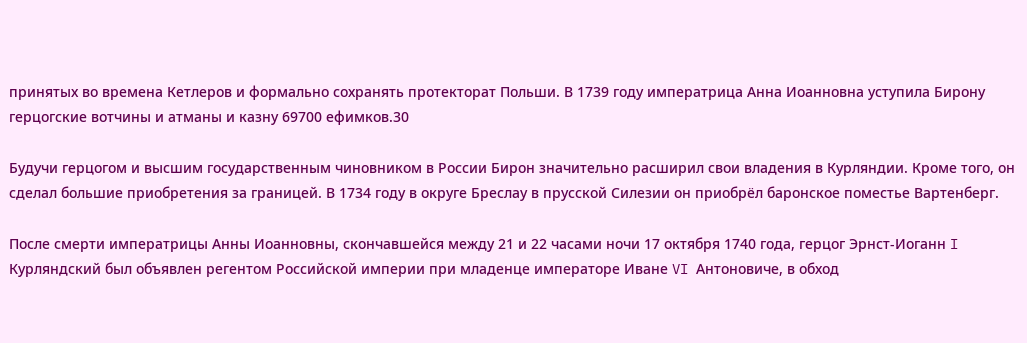принятых во времена Кетлеров и формально сохранять протекторат Польши. В 1739 году императрица Анна Иоанновна уступила Бирону герцогские вотчины и атманы и казну 69700 ефимков.30

Будучи герцогом и высшим государственным чиновником в России Бирон значительно расширил свои владения в Курляндии. Кроме того, он сделал большие приобретения за границей. В 1734 году в округе Бреслау в прусской Силезии он приобрёл баронское поместье Вартенберг.

После смерти императрицы Анны Иоанновны, скончавшейся между 21 и 22 часами ночи 17 октября 1740 года, герцог Эрнст-Иоганн I Курляндский был объявлен регентом Российской империи при младенце императоре Иване VI Антоновиче, в обход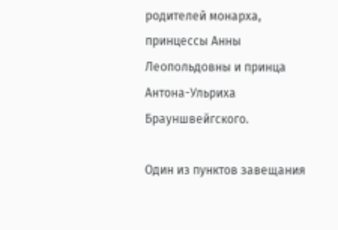родителей монарха, принцессы Анны Леопольдовны и принца Антона-Ульриха Брауншвейгского.

Один из пунктов завещания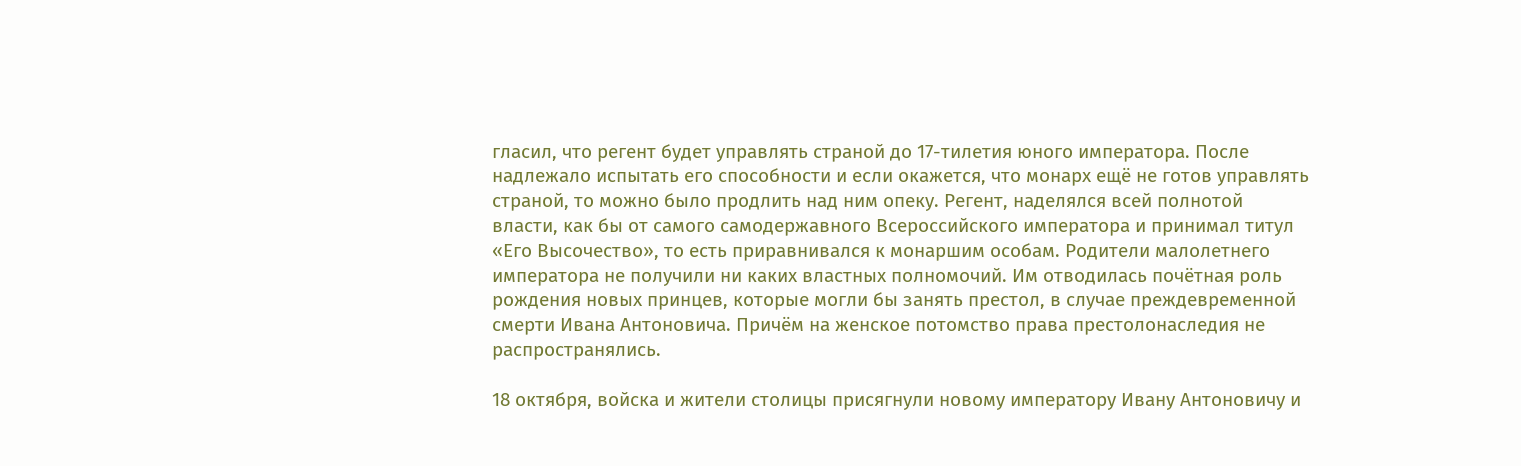гласил, что регент будет управлять страной до 17-тилетия юного императора. После надлежало испытать его способности и если окажется, что монарх ещё не готов управлять страной, то можно было продлить над ним опеку. Регент, наделялся всей полнотой власти, как бы от самого самодержавного Всероссийского императора и принимал титул «Его Высочество», то есть приравнивался к монаршим особам. Родители малолетнего императора не получили ни каких властных полномочий. Им отводилась почётная роль рождения новых принцев, которые могли бы занять престол, в случае преждевременной смерти Ивана Антоновича. Причём на женское потомство права престолонаследия не распространялись.

18 октября, войска и жители столицы присягнули новому императору Ивану Антоновичу и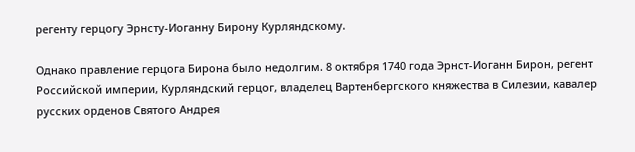регенту герцогу Эрнсту-Иоганну Бирону Курляндскому.

Однако правление герцога Бирона было недолгим. 8 октября 1740 года Эрнст-Иоганн Бирон, регент Российской империи, Курляндский герцог, владелец Вартенбергского княжества в Силезии, кавалер русских орденов Святого Андрея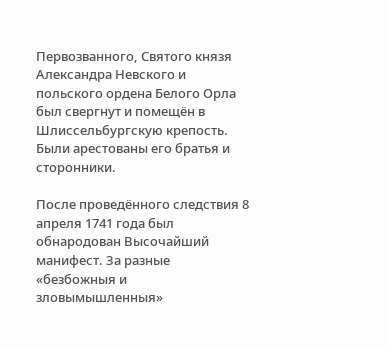Первозванного, Святого князя Александра Невского и польского ордена Белого Орла был свергнут и помещён в Шлиссельбургскую крепость. Были арестованы его братья и сторонники.

После проведённого следствия 8 апреля 1741 года был обнародован Высочайший манифест. За разные «безбожныя и зловымышленныя»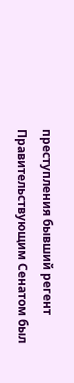преступления бывший регент Правительствующим Сенатом был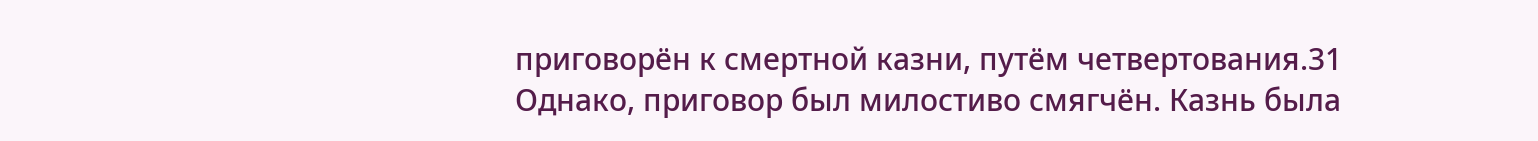приговорён к смертной казни, путём четвертования.31 Однако, приговор был милостиво смягчён. Казнь была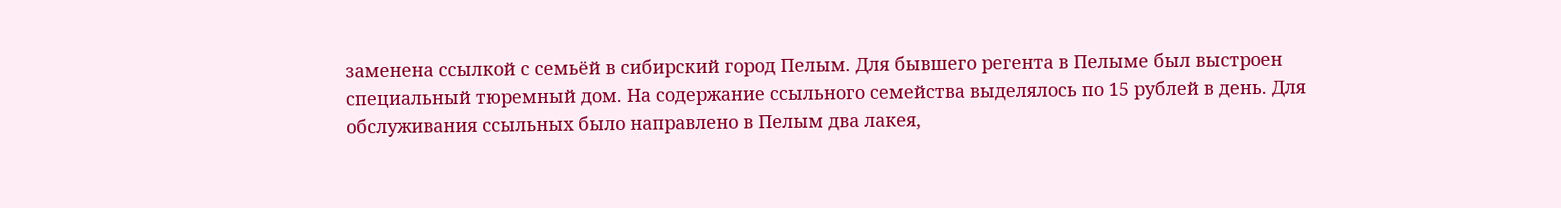заменена ссылкой с семьёй в сибирский город Пелым. Для бывшего регента в Пелыме был выстроен специальный тюремный дом. На содержание ссыльного семейства выделялось по 15 рублей в день. Для обслуживания ссыльных было направлено в Пелым два лакея,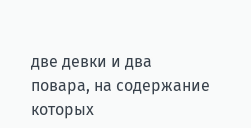две девки и два повара, на содержание которых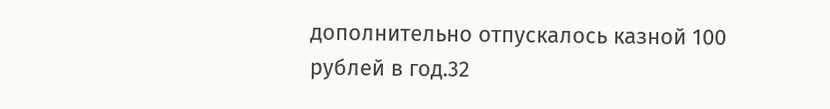дополнительно отпускалось казной 100 рублей в год.32